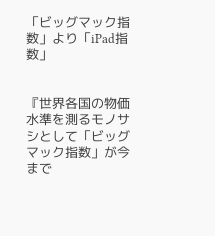「ビッグマック指数」より「iPad指数」


『世界各国の物価水準を測るモノサシとして「ビッグマック指数」が今まで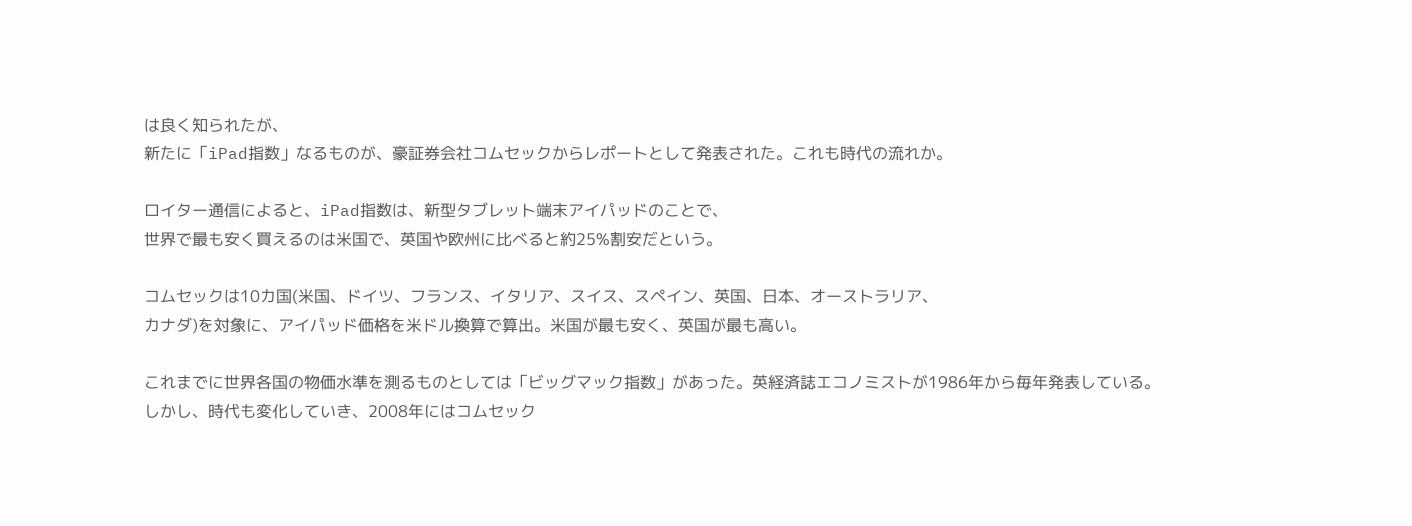は良く知られたが、
新たに「iPad指数」なるものが、豪証券会社コムセックからレポートとして発表された。これも時代の流れか。

ロイター通信によると、iPad指数は、新型タブレット端末アイパッドのことで、
世界で最も安く買えるのは米国で、英国や欧州に比べると約25%割安だという。

コムセックは10カ国(米国、ドイツ、フランス、イタリア、スイス、スペイン、英国、日本、オーストラリア、
カナダ)を対象に、アイパッド価格を米ドル換算で算出。米国が最も安く、英国が最も高い。

これまでに世界各国の物価水準を測るものとしては「ビッグマック指数」があった。英経済誌エコノミストが1986年から毎年発表している。
しかし、時代も変化していき、2008年にはコムセック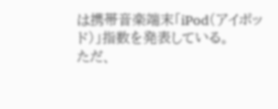は携帯音楽端末「iPod(アイポッド)」指数を発表している。
ただ、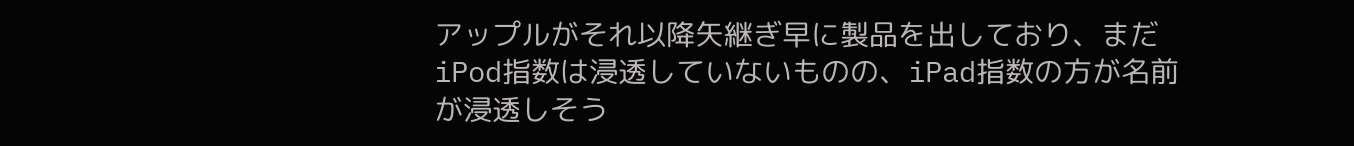アップルがそれ以降矢継ぎ早に製品を出しており、まだiPod指数は浸透していないものの、iPad指数の方が名前が浸透しそう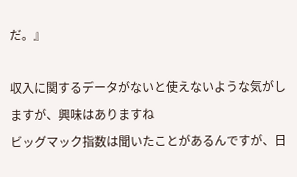だ。』

収入に関するデータがないと使えないような気がしますが、興味はありますね
ビッグマック指数は聞いたことがあるんですが、日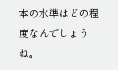本の水準はどの程度なんでしょうね。